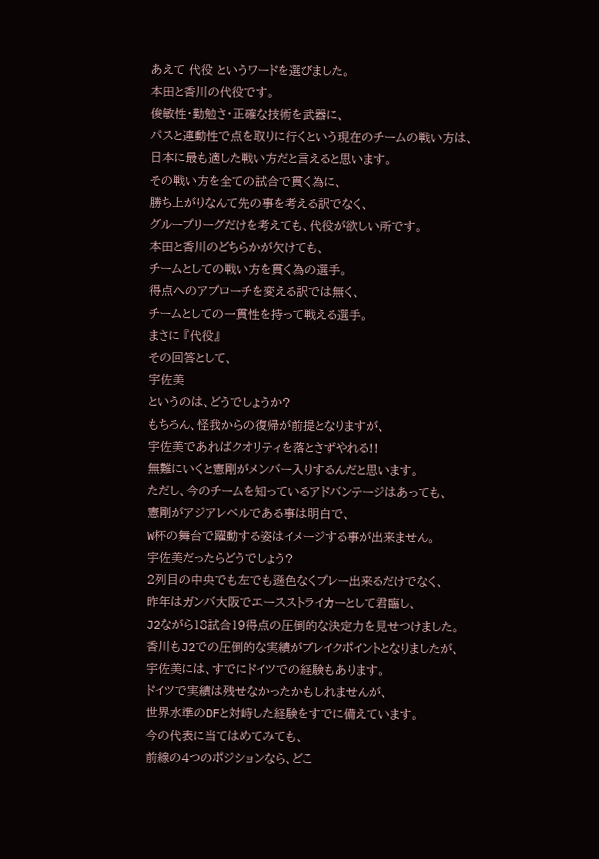あえて 代役 というワードを選びました。
本田と香川の代役です。
俊敏性・勤勉さ・正確な技術を武器に、
パスと連動性で点を取りに行くという現在のチームの戦い方は、
日本に最も適した戦い方だと言えると思います。
その戦い方を全ての試合で貫く為に、
勝ち上がりなんて先の事を考える訳でなく、
グループリーグだけを考えても、代役が欲しい所です。
本田と香川のどちらかが欠けても、
チームとしての戦い方を貫く為の選手。
得点へのアプローチを変える訳では無く、
チームとしての一貫性を持って戦える選手。
まさに 『代役』
その回答として、
宇佐美
というのは、どうでしょうか?
もちろん、怪我からの復帰が前提となりますが、
宇佐美であればクオリティを落とさずやれる!!
無難にいくと憲剛がメンバー入りするんだと思います。
ただし、今のチームを知っているアドバンテージはあっても、
憲剛がアジアレベルである事は明白で、
W杯の舞台で躍動する姿はイメージする事が出来ません。
宇佐美だったらどうでしょう?
2列目の中央でも左でも遜色なくプレー出来るだけでなく、
昨年はガンバ大阪でエースストライカーとして君臨し、
J2ながら18試合19得点の圧倒的な決定力を見せつけました。
香川もJ2での圧倒的な実績がブレイクポイントとなりましたが、
宇佐美には、すでにドイツでの経験もあります。
ドイツで実績は残せなかったかもしれませんが、
世界水準のDFと対峙した経験をすでに備えています。
今の代表に当てはめてみても、
前線の4つのポジションなら、どこ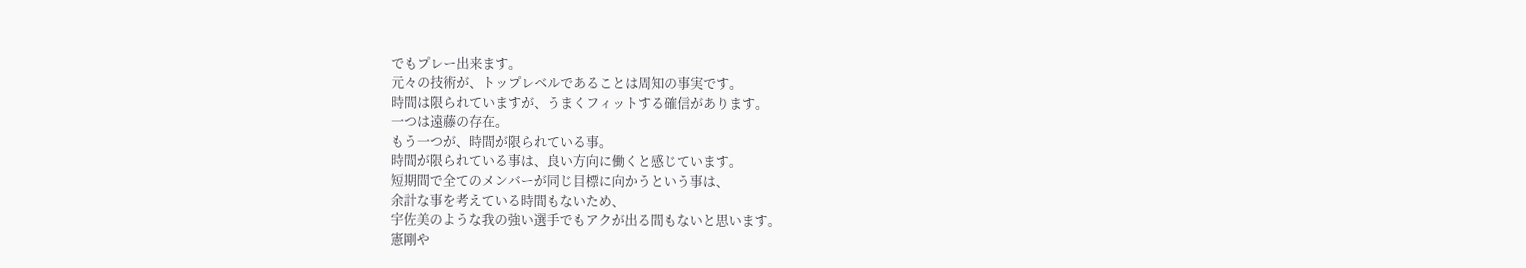でもプレー出来ます。
元々の技術が、トップレベルであることは周知の事実です。
時間は限られていますが、うまくフィットする確信があります。
一つは遠藤の存在。
もう一つが、時間が限られている事。
時間が限られている事は、良い方向に働くと感じています。
短期間で全てのメンバーが同じ目標に向かうという事は、
余計な事を考えている時間もないため、
宇佐美のような我の強い選手でもアクが出る間もないと思います。
憲剛や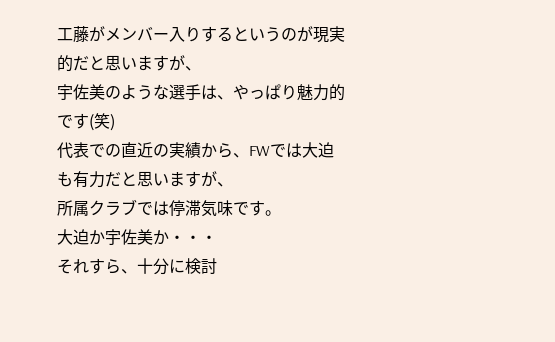工藤がメンバー入りするというのが現実的だと思いますが、
宇佐美のような選手は、やっぱり魅力的です(笑)
代表での直近の実績から、FWでは大迫も有力だと思いますが、
所属クラブでは停滞気味です。
大迫か宇佐美か・・・
それすら、十分に検討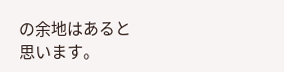の余地はあると思います。